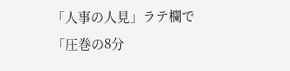「人事の人見」ラテ欄で「圧巻の8分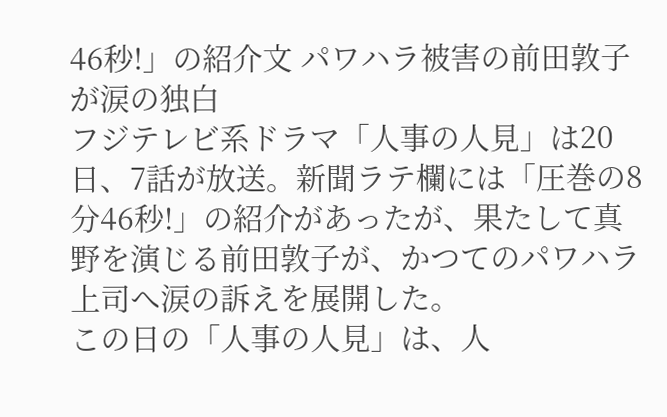46秒!」の紹介文 パワハラ被害の前田敦子が涙の独白
フジテレビ系ドラマ「人事の人見」は20日、7話が放送。新聞ラテ欄には「圧巻の8分46秒!」の紹介があったが、果たして真野を演じる前田敦子が、かつてのパワハラ上司へ涙の訴えを展開した。
この日の「人事の人見」は、人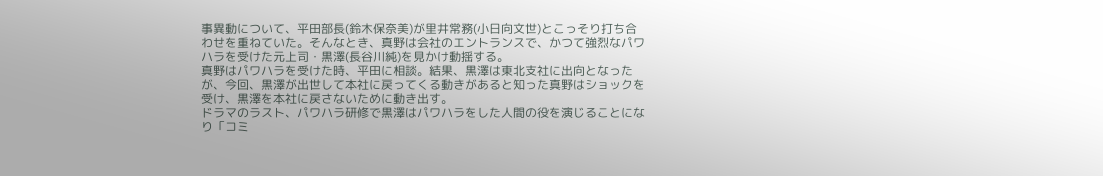事異動について、平田部長(鈴木保奈美)が里井常務(小日向文世)とこっそり打ち合わせを重ねていた。そんなとき、真野は会社のエントランスで、かつて強烈なパワハラを受けた元上司・黒澤(長谷川純)を見かけ動揺する。
真野はパワハラを受けた時、平田に相談。結果、黒澤は東北支社に出向となったが、今回、黒澤が出世して本社に戻ってくる動きがあると知った真野はショックを受け、黒澤を本社に戻さないために動き出す。
ドラマのラスト、パワハラ研修で黒澤はパワハラをした人間の役を演じることになり「コミ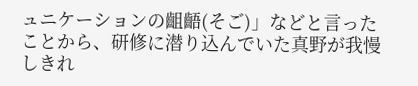ュニケーションの齟齬(そご)」などと言ったことから、研修に潜り込んでいた真野が我慢しきれ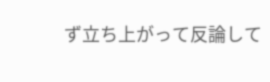ず立ち上がって反論して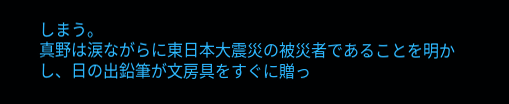しまう。
真野は涙ながらに東日本大震災の被災者であることを明かし、日の出鉛筆が文房具をすぐに贈っ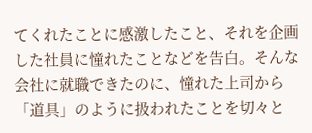てくれたことに感激したこと、それを企画した社員に憧れたことなどを告白。そんな会社に就職できたのに、憧れた上司から「道具」のように扱われたことを切々と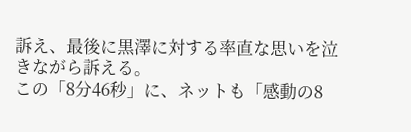訴え、最後に黒澤に対する率直な思いを泣きながら訴える。
この「8分46秒」に、ネットも「感動の8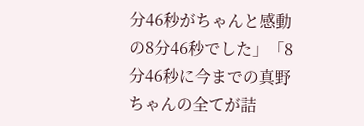分46秒がちゃんと感動の8分46秒でした」「8分46秒に今までの真野ちゃんの全てが詰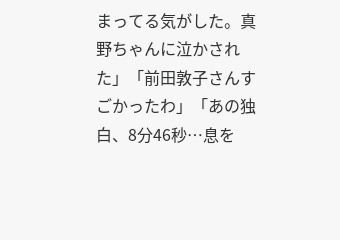まってる気がした。真野ちゃんに泣かされた」「前田敦子さんすごかったわ」「あの独白、8分46秒…息を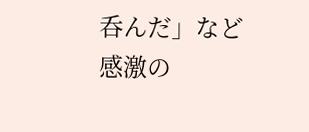呑んだ」など感激の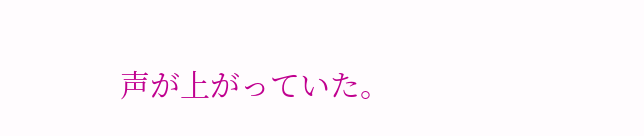声が上がっていた。